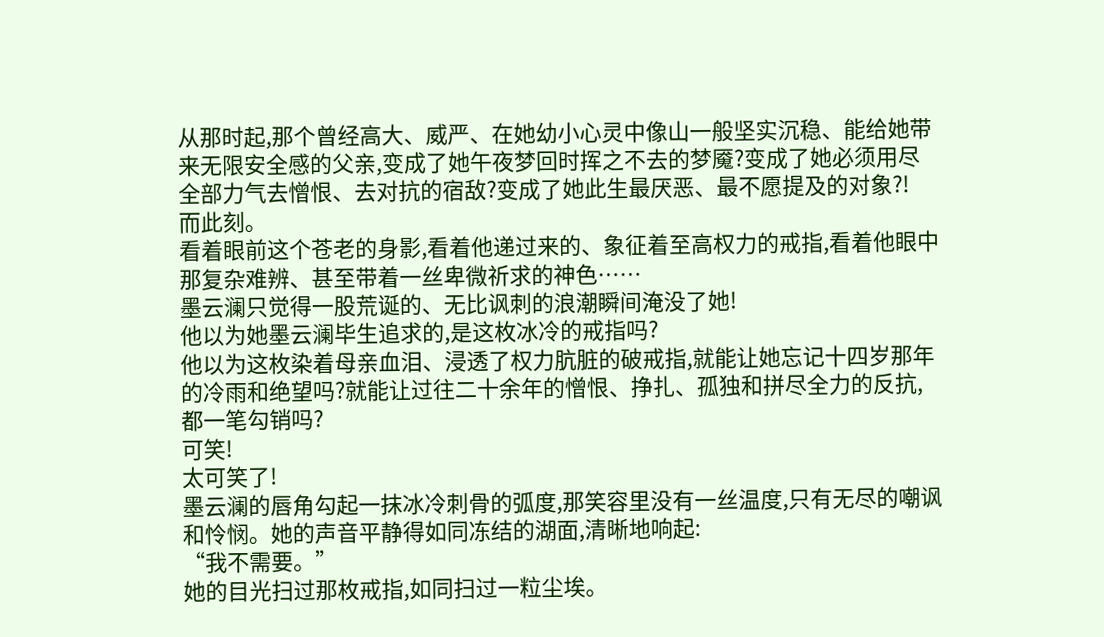从那时起,那个曾经高大、威严、在她幼小心灵中像山一般坚实沉稳、能给她带来无限安全感的父亲,变成了她午夜梦回时挥之不去的梦魇?变成了她必须用尽全部力气去憎恨、去对抗的宿敌?变成了她此生最厌恶、最不愿提及的对象?!
而此刻。
看着眼前这个苍老的身影,看着他递过来的、象征着至高权力的戒指,看着他眼中那复杂难辨、甚至带着一丝卑微祈求的神色……
墨云澜只觉得一股荒诞的、无比讽刺的浪潮瞬间淹没了她!
他以为她墨云澜毕生追求的,是这枚冰冷的戒指吗?
他以为这枚染着母亲血泪、浸透了权力肮脏的破戒指,就能让她忘记十四岁那年的冷雨和绝望吗?就能让过往二十余年的憎恨、挣扎、孤独和拼尽全力的反抗,都一笔勾销吗?
可笑!
太可笑了!
墨云澜的唇角勾起一抹冰冷刺骨的弧度,那笑容里没有一丝温度,只有无尽的嘲讽和怜悯。她的声音平静得如同冻结的湖面,清晰地响起:
“我不需要。”
她的目光扫过那枚戒指,如同扫过一粒尘埃。